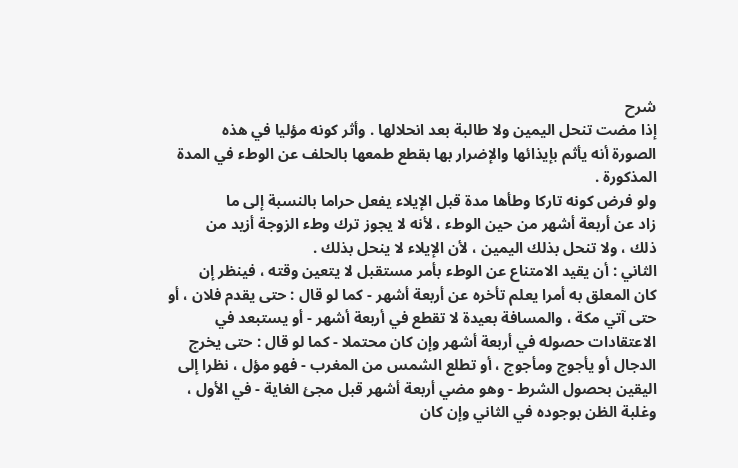شرح
إذا مضت تنحل اليمين ولا طالبة بعد انحلالها . وأثر كونه مؤليا في هذه
الصورة أنه يأثم بإيذائها والإضرار بها بقطع طمعها بالحلف عن الوطء في المدة
المذكورة .
ولو فرض كونه تاركا وطأها مدة قبل الإيلاء يفعل حراما بالنسبة إلى ما
زاد عن أربعة أشهر من حين الوطء ، لأنه لا يجوز ترك وطء الزوجة أزيد من
ذلك ، ولا تنحل بذلك اليمين ، لأن الإيلاء لا ينحل بذلك .
الثاني : أن يقيد الامتناع عن الوطء بأمر مستقبل لا يتعين وقته ، فينظر إن
كان المعلق به أمرا يعلم تأخره عن أربعة أشهر - كما لو قال : حتى يقدم فلان ، أو
حتى آتي مكة ، والمسافة بعيدة لا تقطع في أربعة أشهر - أو يستبعد في
الاعتقادات حصوله في أربعة أشهر وإن كان محتملا - كما لو قال : حتى يخرج
الدجال أو يأجوج ومأجوج ، أو تطلع الشمس من المغرب - فهو مؤل ، نظرا إلى
اليقين بحصول الشرط - وهو مضي أربعة أشهر قبل مجئ الغاية - في الأول ،
وغلبة الظن بوجوده في الثاني وإن كان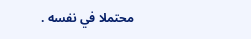محتملا في نفسه .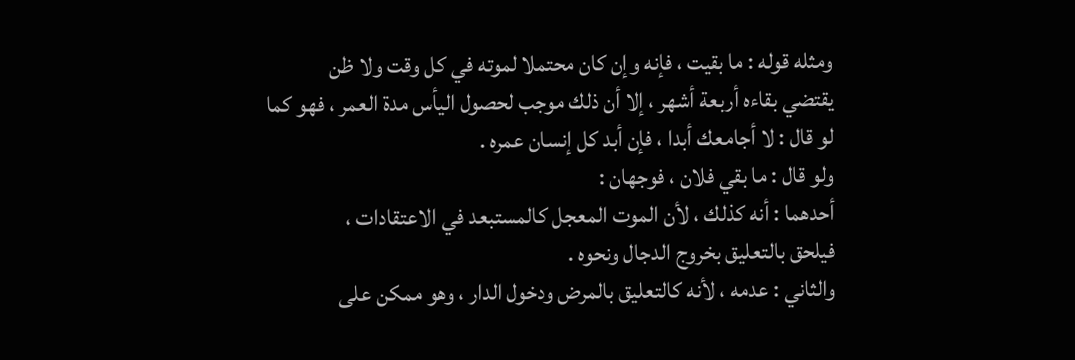ومثله قوله : ما بقيت ، فإنه وإن كان محتملا لموته في كل وقت ولا ظن
يقتضي بقاءه أربعة أشهر ، إلا أن ذلك موجب لحصول اليأس مدة العمر ، فهو كما
لو قال : لا أجامعك أبدا ، فإن أبد كل إنسان عمره .
ولو قال : ما بقي فلان ، فوجهان :
أحدهما : أنه كذلك ، لأن الموت المعجل كالمستبعد في الاعتقادات ،
فيلحق بالتعليق بخروج الدجال ونحوه .
والثاني : عدمه ، لأنه كالتعليق بالمرض ودخول الدار ، وهو ممكن على